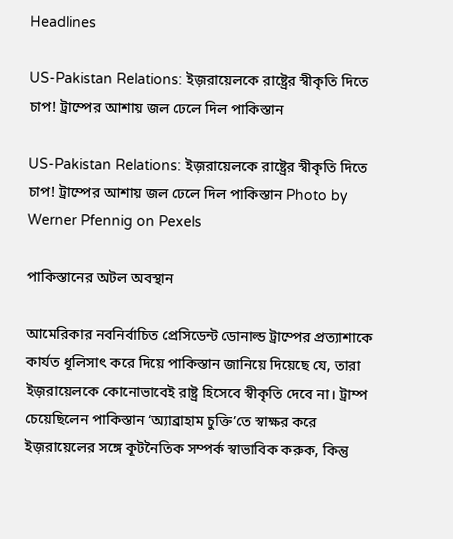Headlines

US-Pakistan Relations: ইজ়রায়েলকে রাষ্ট্রের স্বীকৃতি দিতে চাপ! ট্রাম্পের আশায় জল ঢেলে দিল পাকিস্তান

US-Pakistan Relations: ইজ়রায়েলকে রাষ্ট্রের স্বীকৃতি দিতে চাপ! ট্রাম্পের আশায় জল ঢেলে দিল পাকিস্তান Photo by Werner Pfennig on Pexels

পাকিস্তানের অটল অবস্থান

আমেরিকার নবনির্বাচিত প্রেসিডেন্ট ডোনাল্ড ট্রাম্পের প্রত্যাশাকে কার্যত ধূলিসাৎ করে দিয়ে পাকিস্তান জানিয়ে দিয়েছে যে, তারা ইজ়রায়েলকে কোনোভাবেই রাষ্ট্র হিসেবে স্বীকৃতি দেবে না। ট্রাম্প চেয়েছিলেন পাকিস্তান ‘অ্যাব্রাহাম চুক্তি’তে স্বাক্ষর করে ইজ়রায়েলের সঙ্গে কূটনৈতিক সম্পর্ক স্বাভাবিক করুক, কিন্তু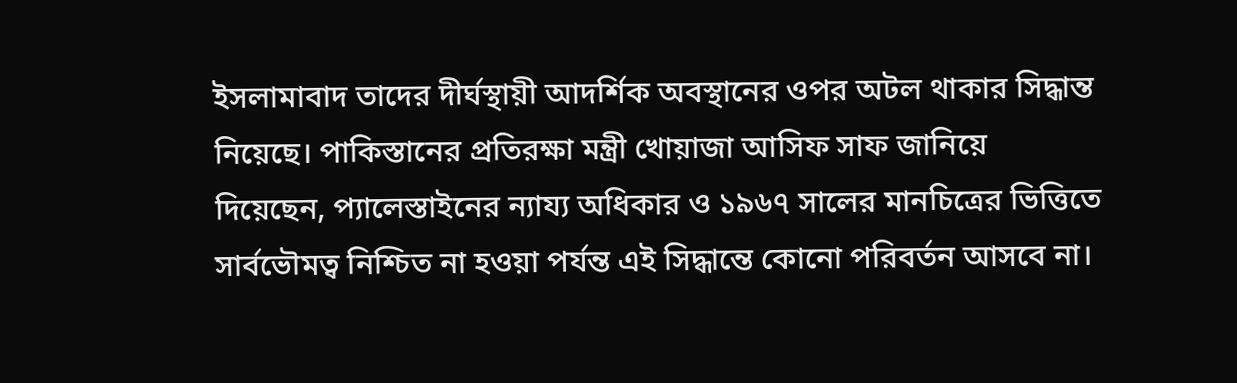ইসলামাবাদ তাদের দীর্ঘস্থায়ী আদর্শিক অবস্থানের ওপর অটল থাকার সিদ্ধান্ত নিয়েছে। পাকিস্তানের প্রতিরক্ষা মন্ত্রী খোয়াজা আসিফ সাফ জানিয়ে দিয়েছেন, প্যালেস্তাইনের ন্যায্য অধিকার ও ১৯৬৭ সালের মানচিত্রের ভিত্তিতে সার্বভৌমত্ব নিশ্চিত না হওয়া পর্যন্ত এই সিদ্ধান্তে কোনো পরিবর্তন আসবে না।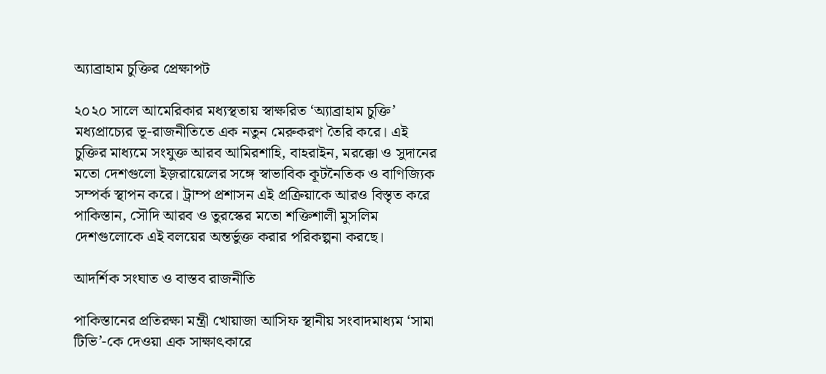অ্যাব্রাহাম চুক্তির প্রেক্ষাপট

২০২০ সালে আমেরিকার মধ্যস্থতায় স্বাক্ষরিত ‘অ্যাব্রাহাম চুক্তি’ মধ্যপ্রাচ্যের ভূ-রাজনীতিতে এক নতুন মেরুকরণ তৈরি করে। এই চুক্তির মাধ্যমে সংযুক্ত আরব আমিরশাহি, বাহরাইন, মরক্কো ও সুদানের মতো দেশগুলো ইজ়রায়েলের সঙ্গে স্বাভাবিক কূটনৈতিক ও বাণিজ্যিক সম্পর্ক স্থাপন করে। ট্রাম্প প্রশাসন এই প্রক্রিয়াকে আরও বিস্তৃত করে পাকিস্তান, সৌদি আরব ও তুরস্কের মতো শক্তিশালী মুসলিম দেশগুলোকে এই বলয়ের অন্তর্ভুক্ত করার পরিকল্পনা করছে।

আদর্শিক সংঘাত ও বাস্তব রাজনীতি

পাকিস্তানের প্রতিরক্ষা মন্ত্রী খোয়াজা আসিফ স্থানীয় সংবাদমাধ্যম ‘সামা টিভি’-কে দেওয়া এক সাক্ষাৎকারে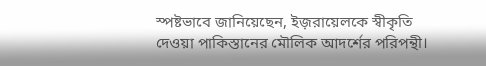স্পষ্টভাবে জানিয়েছেন, ইজ়রায়েলকে স্বীকৃতি দেওয়া পাকিস্তানের মৌলিক আদর্শের পরিপন্থী।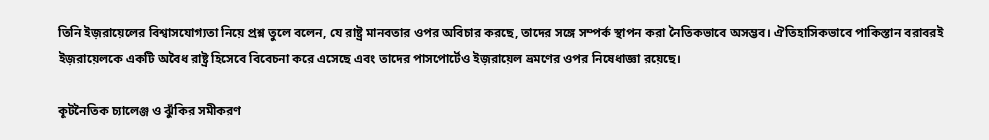তিনি ইজ়রায়েলের বিশ্বাসযোগ্যতা নিয়ে প্রশ্ন তুলে বলেন, যে রাষ্ট্র মানবতার ওপর অবিচার করছে, তাদের সঙ্গে সম্পর্ক স্থাপন করা নৈতিকভাবে অসম্ভব। ঐতিহাসিকভাবে পাকিস্তান বরাবরই ইজ়রায়েলকে একটি অবৈধ রাষ্ট্র হিসেবে বিবেচনা করে এসেছে এবং তাদের পাসপোর্টেও ইজ়রায়েল ভ্রমণের ওপর নিষেধাজ্ঞা রয়েছে।

কূটনৈতিক চ্যালেঞ্জ ও ঝুঁকির সমীকরণ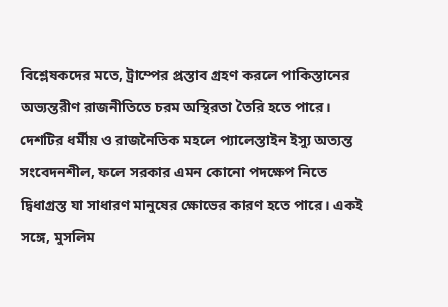বিশ্লেষকদের মতে, ট্রাম্পের প্রস্তাব গ্রহণ করলে পাকিস্তানের অভ্যন্তরীণ রাজনীতিতে চরম অস্থিরতা তৈরি হতে পারে। দেশটির ধর্মীয় ও রাজনৈতিক মহলে প্যালেস্তাইন ইস্যু অত্যন্ত সংবেদনশীল, ফলে সরকার এমন কোনো পদক্ষেপ নিতে দ্বিধাগ্রস্ত যা সাধারণ মানুষের ক্ষোভের কারণ হতে পারে। একই সঙ্গে, মুসলিম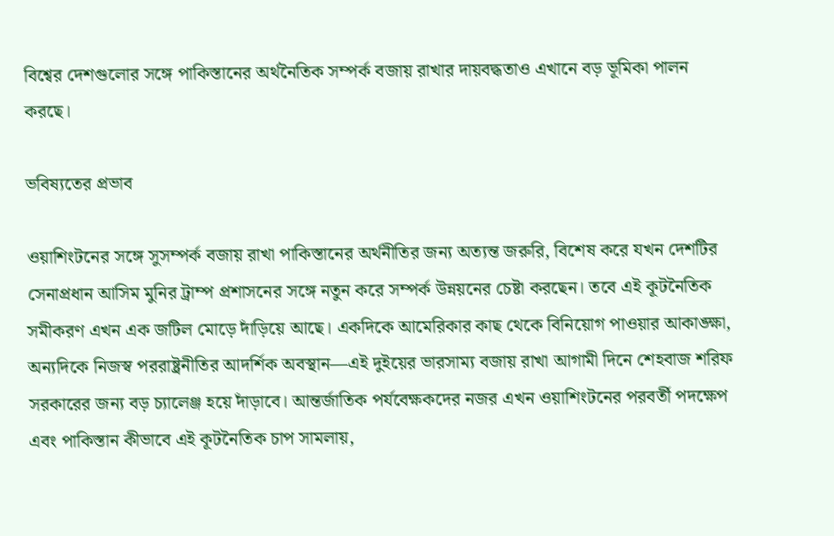বিশ্বের দেশগুলোর সঙ্গে পাকিস্তানের অর্থনৈতিক সম্পর্ক বজায় রাখার দায়বদ্ধতাও এখানে বড় ভূমিকা পালন করছে।

ভবিষ্যতের প্রভাব

ওয়াশিংটনের সঙ্গে সুসম্পর্ক বজায় রাখা পাকিস্তানের অর্থনীতির জন্য অত্যন্ত জরুরি, বিশেষ করে যখন দেশটির সেনাপ্রধান আসিম মুনির ট্রাম্প প্রশাসনের সঙ্গে নতুন করে সম্পর্ক উন্নয়নের চেষ্টা করছেন। তবে এই কূটনৈতিক সমীকরণ এখন এক জটিল মোড়ে দাঁড়িয়ে আছে। একদিকে আমেরিকার কাছ থেকে বিনিয়োগ পাওয়ার আকাঙ্ক্ষা, অন্যদিকে নিজস্ব পররাষ্ট্রনীতির আদর্শিক অবস্থান—এই দুইয়ের ভারসাম্য বজায় রাখা আগামী দিনে শেহবাজ শরিফ সরকারের জন্য বড় চ্যালেঞ্জ হয়ে দাঁড়াবে। আন্তর্জাতিক পর্যবেক্ষকদের নজর এখন ওয়াশিংটনের পরবর্তী পদক্ষেপ এবং পাকিস্তান কীভাবে এই কূটনৈতিক চাপ সামলায়,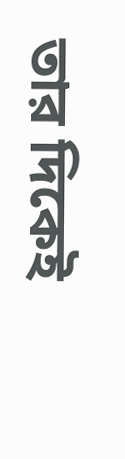তার দিকেই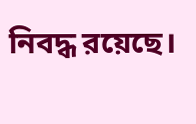নিবদ্ধ রয়েছে।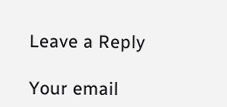Leave a Reply

Your email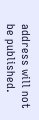address will not be published.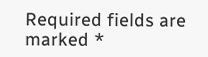Required fields are marked *